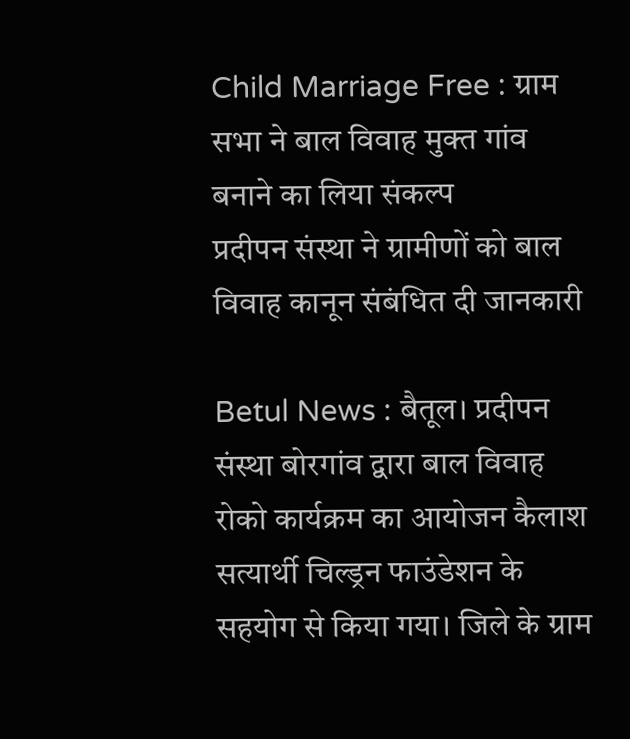Child Marriage Free : ग्राम सभा ने बाल विवाह मुक्त गांव बनाने का लिया संकल्प
प्रदीपन संस्था ने ग्रामीणों को बाल विवाह कानून संबंधित दी जानकारी

Betul News : बैतूल। प्रदीपन संस्था बोरगांव द्वारा बाल विवाह रोको कार्यक्रम का आयोजन कैलाश सत्यार्थी चिल्ड्रन फाउंडेशन के सहयोग से किया गया। जिले के ग्राम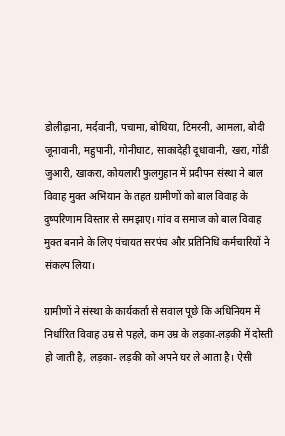डोलीढ़ाना, मर्दवानी, पचामा, बोथिया, टिमरनी, आमला, बोदी जूनावानी, महुपानी, गोनीघाट, साकादेही दूधावानी, खरा, गोंडी जुआरी, खाकरा, कोयलारी फुलगुहान में प्रदीपन संस्था ने बाल विवाह मुक्त अभियान के तहत ग्रामीणों को बाल विवाह के दुष्परिणाम विस्तार से समझाए। गांव व समाज को बाल विवाह मुक्त बनाने के लिए पंचायत सरपंच और प्रतिनिधि कर्मचारियों ने संकल्प लिया।

ग्रामीणों ने संस्था के कार्यकर्ता से सवाल पूछे कि अधिनियम में निर्धारित विवाह उम्र से पहले, कम उम्र के लड़का-लड़की में दोस्ती हो जाती है, लड़का- लड़की को अपने घर ले आता है। ऐसी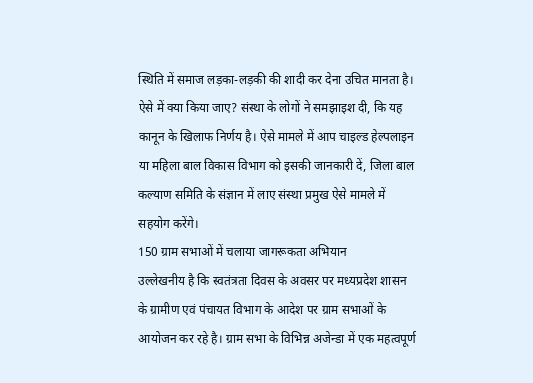स्थिति में समाज लड़का-लड़की की शादी कर देना उचित मानता है। ऐसे में क्या किया जाए? संस्था के लोगों ने समझाइश दी, कि यह कानून के खिलाफ निर्णय है। ऐसे मामले में आप चाइल्ड हेल्पलाइन या महिला बाल विकास विभाग को इसकी जानकारी दें, जिला बाल कल्याण समिति के संज्ञान में लाए संस्था प्रमुख ऐसे मामले में सहयोग करेंगे।
150 ग्राम सभाओं में चलाया जागरूकता अभियान
उल्लेखनीय है कि स्वतंत्रता दिवस के अवसर पर मध्यप्रदेश शासन के ग्रामीण एवं पंचायत विभाग के आदेश पर ग्राम सभाओं के आयोजन कर रहे है। ग्राम सभा के विभिन्न अजेन्डा में एक महत्वपूर्ण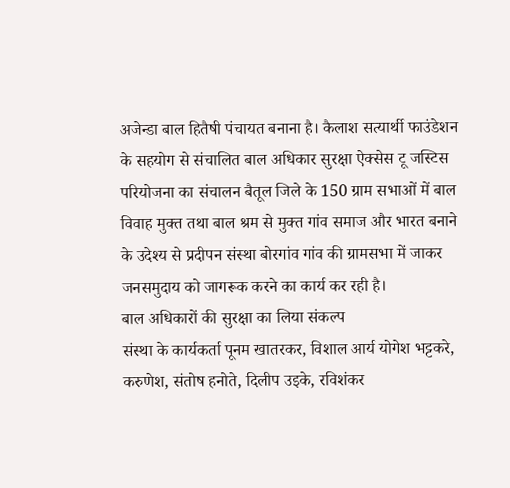अजेन्डा बाल हितैषी पंचायत बनाना है। कैलाश सत्यार्थी फाउंडेशन के सहयोग से संचालित बाल अधिकार सुरक्षा ऐक्सेस टू जस्टिस परियोजना का संचालन बैतूल जिले के 150 ग्राम सभाओं में बाल विवाह मुक्त तथा बाल श्रम से मुक्त गांव समाज और भारत बनाने के उदेश्य से प्रदीपन संस्था बोरगांव गांव की ग्रामसभा में जाकर जनसमुदाय को जागरूक करने का कार्य कर रही है।
बाल अधिकारों की सुरक्षा का लिया संकल्प
संस्था के कार्यकर्ता पूनम खातरकर, विशाल आर्य योगेश भट्टकरे, करुणेश, संतोष हनोते, दिलीप उइके, रविशंकर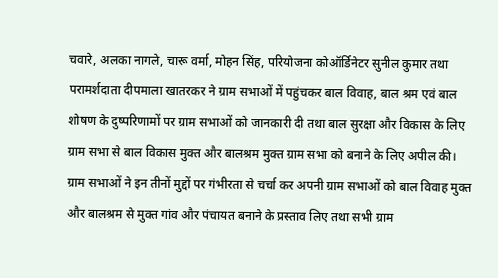चवारे, अलका नागले, चारू वर्मा, मोहन सिंह, परियोजना कोऑर्डिनेटर सुनील कुमार तथा परामर्शदाता दीपमाला खातरकर ने ग्राम सभाओं में पहुंचकर बाल विवाह, बाल श्रम एवं बाल शोषण के दुष्परिणामों पर ग्राम सभाओं को जानकारी दी तथा बाल सुरक्षा और विकास के लिए ग्राम सभा से बाल विकास मुक्त और बालश्रम मुक्त ग्राम सभा को बनाने के लिए अपील की।
ग्राम सभाओं ने इन तीनों मुद्दों पर गंभीरता से चर्चा कर अपनी ग्राम सभाओं को बाल विवाह मुक्त और बालश्रम से मुक्त गांव और पंचायत बनाने के प्रस्ताव लिए तथा सभी ग्राम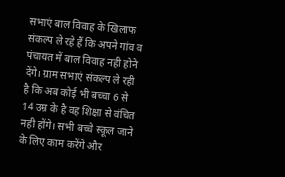सभाएं बाल विवाह के खिलाफ संकल्प ले रहे हैं कि अपने गांव व पंचायत में बाल विवाह नही होने देंगे। ग्राम सभाएं संकल्प ले रही है कि अब कोई भी बच्चा 6 से 14 उम्र के है वह शिक्षा से वंचित नही होंगे। सभी बच्चे स्कूल जाने के लिए काम करेंगे और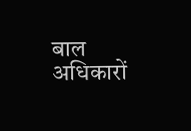बाल अधिकारों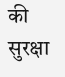की सुरक्षा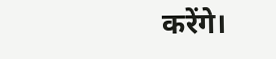करेंगे।